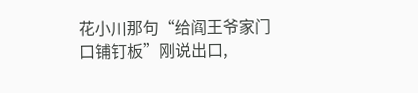花小川那句“给阎王爷家门口铺钉板”刚说出口,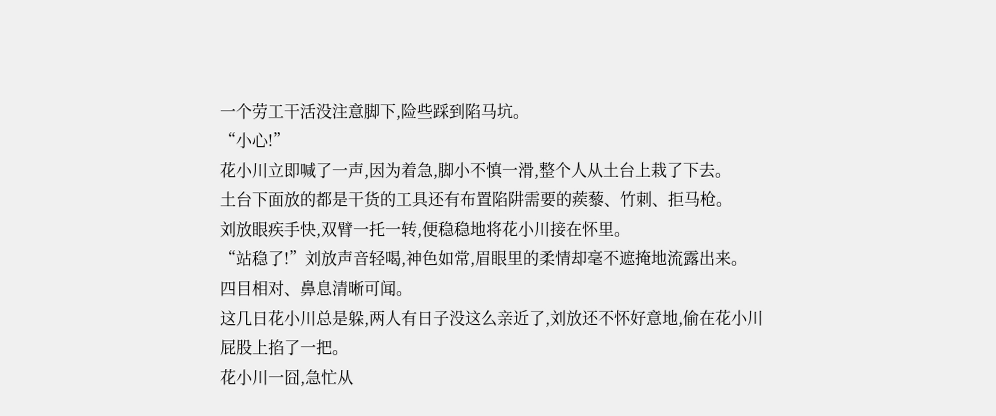一个劳工干活没注意脚下,险些踩到陷马坑。
“小心!”
花小川立即喊了一声,因为着急,脚小不慎一滑,整个人从土台上栽了下去。
土台下面放的都是干货的工具还有布置陷阱需要的蒺藜、竹刺、拒马枪。
刘放眼疾手快,双臂一托一转,便稳稳地将花小川接在怀里。
“站稳了!”刘放声音轻喝,神色如常,眉眼里的柔情却毫不遮掩地流露出来。
四目相对、鼻息清晰可闻。
这几日花小川总是躲,两人有日子没这么亲近了,刘放还不怀好意地,偷在花小川屁股上掐了一把。
花小川一囧,急忙从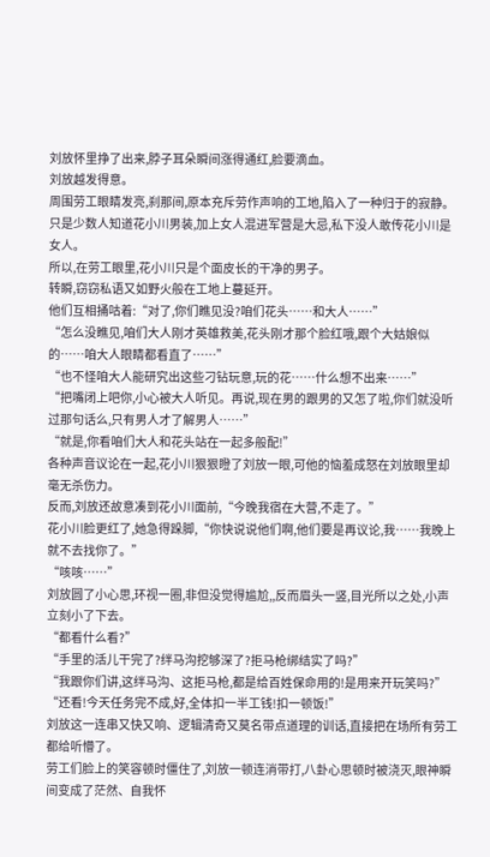刘放怀里挣了出来,脖子耳朵瞬间涨得通红,脸要滴血。
刘放越发得意。
周围劳工眼睛发亮,刹那间,原本充斥劳作声响的工地,陷入了一种归于的寂静。
只是少数人知道花小川男装,加上女人混进军营是大忌,私下没人敢传花小川是女人。
所以,在劳工眼里,花小川只是个面皮长的干净的男子。
转瞬,窃窃私语又如野火般在工地上蔓延开。
他们互相捅咕着:“对了,你们瞧见没?咱们花头……和大人……”
“怎么没瞧见,咱们大人刚才英雄救美,花头刚才那个脸红哦,跟个大姑娘似的……咱大人眼睛都看直了……”
“也不怪咱大人能研究出这些刁钻玩意,玩的花……什么想不出来……”
“把嘴闭上吧你,小心被大人听见。再说,现在男的跟男的又怎了啦,你们就没听过那句话么,只有男人才了解男人……”
“就是,你看咱们大人和花头站在一起多般配!”
各种声音议论在一起,花小川狠狠瞪了刘放一眼,可他的恼羞成怒在刘放眼里却毫无杀伤力。
反而,刘放还故意凑到花小川面前,“今晚我宿在大营,不走了。”
花小川脸更红了,她急得跺脚,“你快说说他们啊,他们要是再议论,我……我晚上就不去找你了。”
“咳咳……”
刘放圆了小心思,环视一圈,非但没觉得尴尬,,反而眉头一竖,目光所以之处,小声立刻小了下去。
“都看什么看?”
“手里的活儿干完了?绊马沟挖够深了?拒马枪绑结实了吗?”
“我跟你们讲,这绊马沟、这拒马枪,都是给百姓保命用的!是用来开玩笑吗?”
“还看!今天任务完不成,好,全体扣一半工钱!扣一顿饭!”
刘放这一连串又快又响、逻辑清奇又莫名带点道理的训话,直接把在场所有劳工都给听懵了。
劳工们脸上的笑容顿时僵住了,刘放一顿连消带打,八卦心思顿时被浇灭,眼神瞬间变成了茫然、自我怀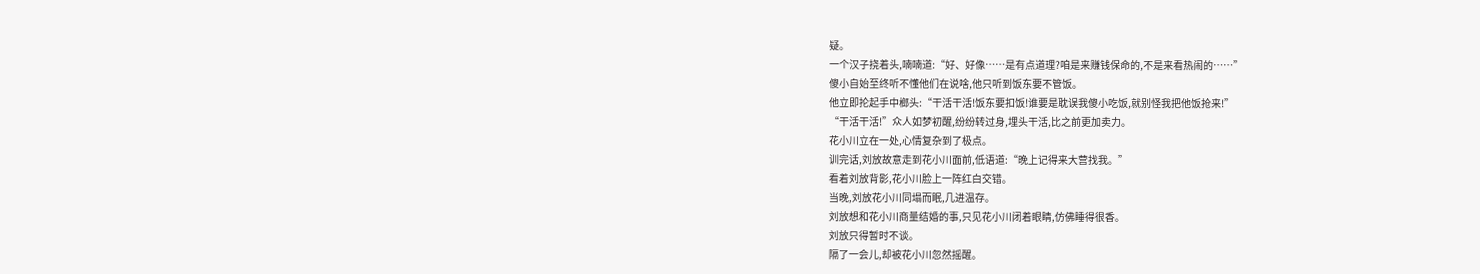疑。
一个汉子挠着头,喃喃道:“好、好像……是有点道理?咱是来赚钱保命的,不是来看热闹的……”
傻小自始至终听不懂他们在说啥,他只听到饭东要不管饭。
他立即抡起手中榔头:“干活干活!饭东要扣饭!谁要是耽误我傻小吃饭,就别怪我把他饭抢来!”
“干活干活!”众人如梦初醒,纷纷转过身,埋头干活,比之前更加卖力。
花小川立在一处,心情复杂到了极点。
训完话,刘放故意走到花小川面前,低语道:“晚上记得来大营找我。”
看着刘放背影,花小川脸上一阵红白交错。
当晚,刘放花小川同塌而眠,几进温存。
刘放想和花小川商量结婚的事,只见花小川闭着眼睛,仿佛睡得很香。
刘放只得暂时不谈。
隔了一会儿,却被花小川忽然摇醒。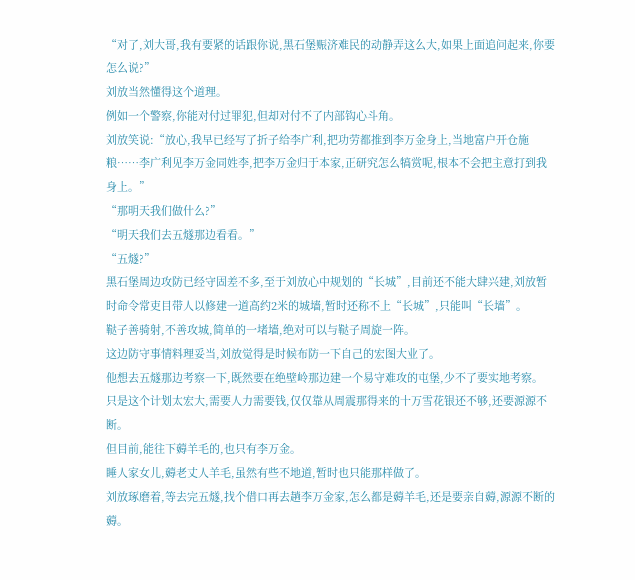“对了,刘大哥,我有要紧的话跟你说,黑石堡赈济难民的动静弄这么大,如果上面追问起来,你要怎么说?”
刘放当然懂得这个道理。
例如一个警察,你能对付过罪犯,但却对付不了内部钩心斗角。
刘放笑说:“放心,我早已经写了折子给李广利,把功劳都推到李万金身上,当地富户开仓施粮……李广利见李万金同姓李,把李万金归于本家,正研究怎么犒赏呢,根本不会把主意打到我身上。”
“那明天我们做什么?”
“明天我们去五燧那边看看。”
“五燧?”
黑石堡周边攻防已经守固差不多,至于刘放心中规划的“长城”,目前还不能大肆兴建,刘放暂时命令常吏目带人以修建一道高约2米的城墙,暂时还称不上“长城”,只能叫“长墙”。
鞑子善骑射,不善攻城,简单的一堵墙,绝对可以与鞑子周旋一阵。
这边防守事情料理妥当,刘放觉得是时候布防一下自己的宏图大业了。
他想去五燧那边考察一下,既然要在绝壁岭那边建一个易守难攻的屯堡,少不了要实地考察。
只是这个计划太宏大,需要人力需要钱,仅仅靠从周震那得来的十万雪花银还不够,还要源源不断。
但目前,能往下薅羊毛的,也只有李万金。
睡人家女儿,薅老丈人羊毛,虽然有些不地道,暂时也只能那样做了。
刘放琢磨着,等去完五燧,找个借口再去趟李万金家,怎么都是薅羊毛,还是要亲自薅,源源不断的薅。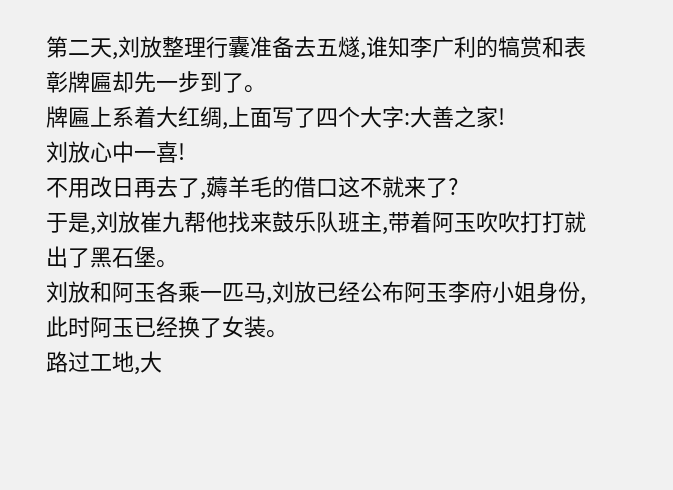第二天,刘放整理行囊准备去五燧,谁知李广利的犒赏和表彰牌匾却先一步到了。
牌匾上系着大红绸,上面写了四个大字:大善之家!
刘放心中一喜!
不用改日再去了,薅羊毛的借口这不就来了?
于是,刘放崔九帮他找来鼓乐队班主,带着阿玉吹吹打打就出了黑石堡。
刘放和阿玉各乘一匹马,刘放已经公布阿玉李府小姐身份,此时阿玉已经换了女装。
路过工地,大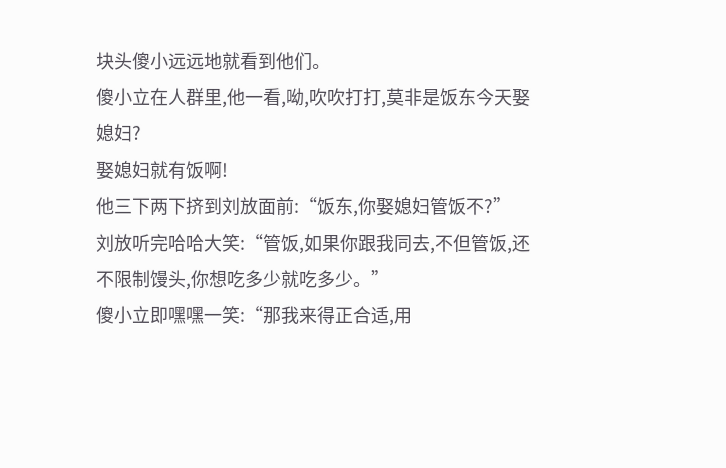块头傻小远远地就看到他们。
傻小立在人群里,他一看,呦,吹吹打打,莫非是饭东今天娶媳妇?
娶媳妇就有饭啊!
他三下两下挤到刘放面前:“饭东,你娶媳妇管饭不?”
刘放听完哈哈大笑:“管饭,如果你跟我同去,不但管饭,还不限制馒头,你想吃多少就吃多少。”
傻小立即嘿嘿一笑:“那我来得正合适,用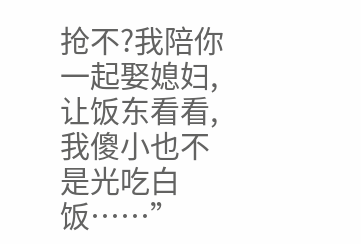抢不?我陪你一起娶媳妇,让饭东看看,我傻小也不是光吃白饭……”